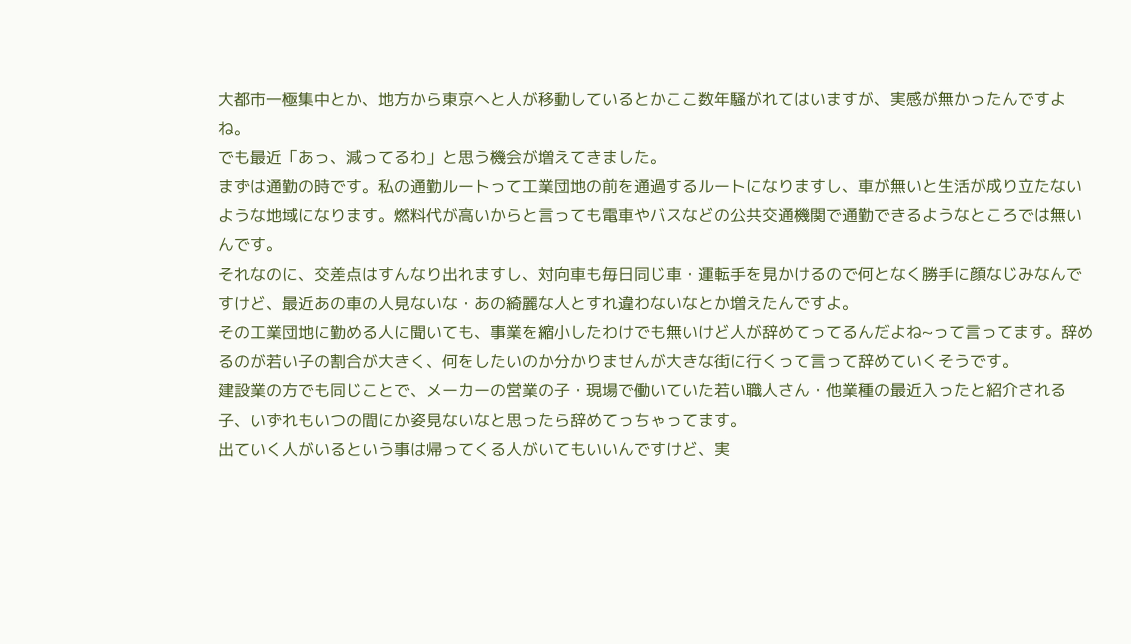大都市一極集中とか、地方から東京へと人が移動しているとかここ数年騒がれてはいますが、実感が無かったんですよね。
でも最近「あっ、減ってるわ」と思う機会が増えてきました。
まずは通勤の時です。私の通勤ルートって工業団地の前を通過するルートになりますし、車が無いと生活が成り立たないような地域になります。燃料代が高いからと言っても電車やバスなどの公共交通機関で通勤できるようなところでは無いんです。
それなのに、交差点はすんなり出れますし、対向車も毎日同じ車・運転手を見かけるので何となく勝手に顔なじみなんですけど、最近あの車の人見ないな・あの綺麗な人とすれ違わないなとか増えたんですよ。
その工業団地に勤める人に聞いても、事業を縮小したわけでも無いけど人が辞めてってるんだよね~って言ってます。辞めるのが若い子の割合が大きく、何をしたいのか分かりませんが大きな街に行くって言って辞めていくそうです。
建設業の方でも同じことで、メーカーの営業の子・現場で働いていた若い職人さん・他業種の最近入ったと紹介される子、いずれもいつの間にか姿見ないなと思ったら辞めてっちゃってます。
出ていく人がいるという事は帰ってくる人がいてもいいんですけど、実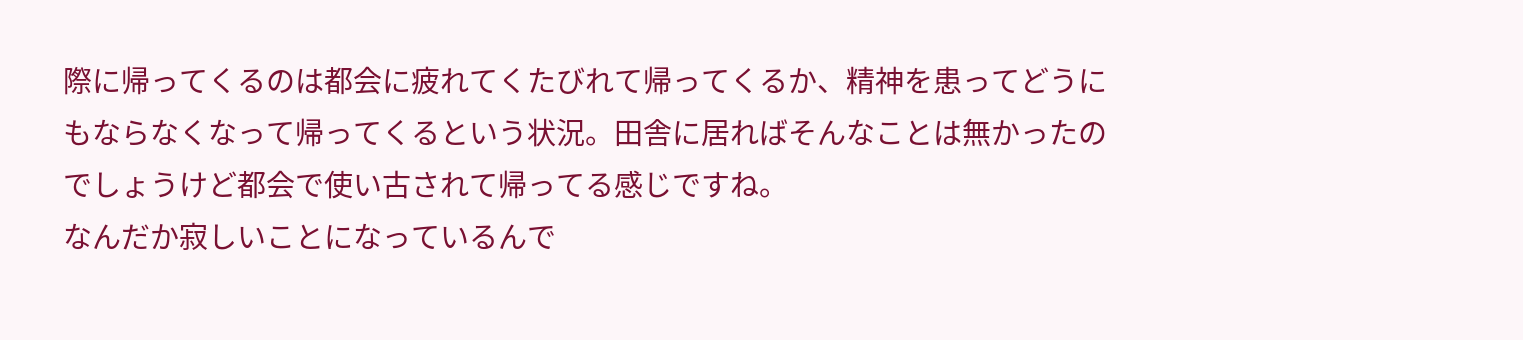際に帰ってくるのは都会に疲れてくたびれて帰ってくるか、精神を患ってどうにもならなくなって帰ってくるという状況。田舎に居ればそんなことは無かったのでしょうけど都会で使い古されて帰ってる感じですね。
なんだか寂しいことになっているんで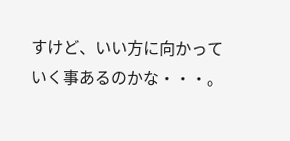すけど、いい方に向かっていく事あるのかな・・・。